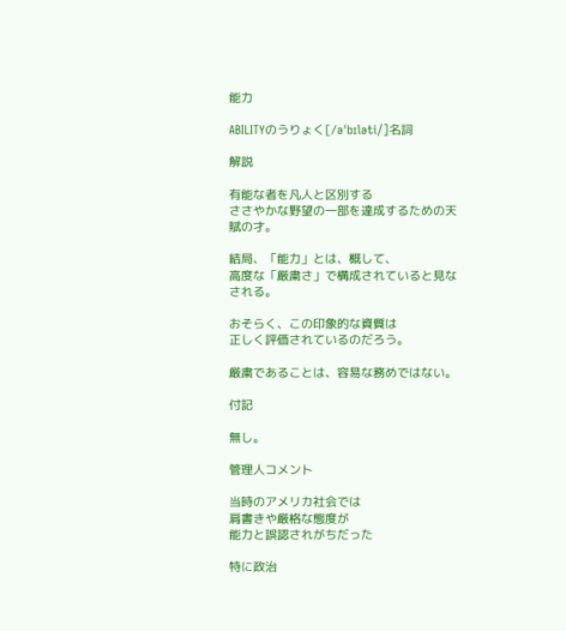能力

ABILITYのうりょく[/əˈbɪləti/]名詞

解説

有能な者を凡人と区別する
ささやかな野望の一部を達成するための天賦の才。

結局、「能力」とは、概して、
高度な「厳粛さ」で構成されていると見なされる。

おそらく、この印象的な資質は
正しく評価されているのだろう。

厳粛であることは、容易な務めではない。

付記

無し。

管理人コメント

当時のアメリカ社会では
肩書きや厳格な態度が
能力と誤認されがちだった

特に政治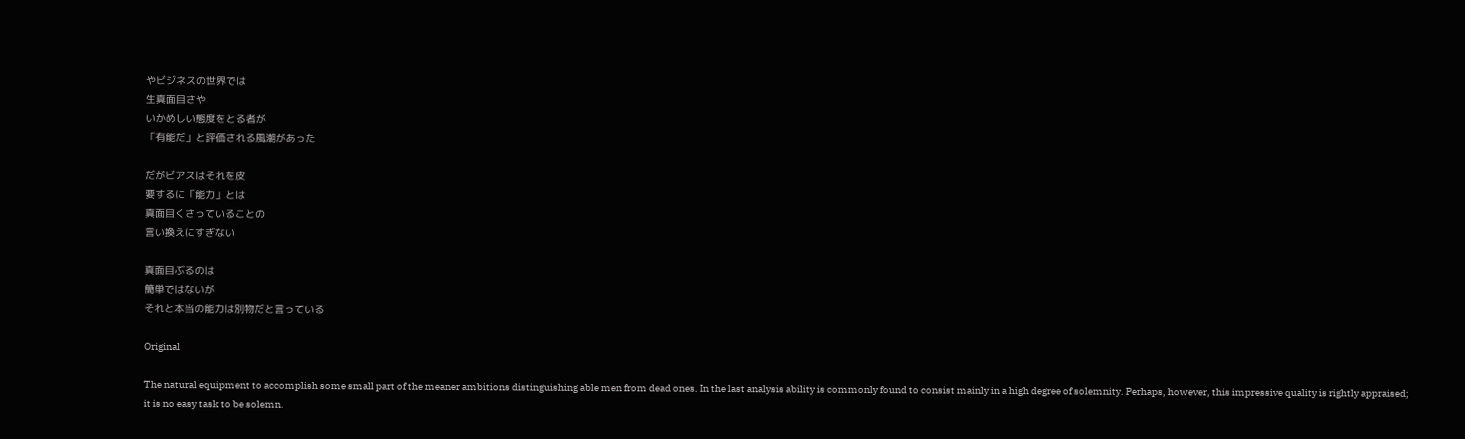やビジネスの世界では
生真面目さや
いかめしい態度をとる者が
「有能だ」と評価される風潮があった

だがビアスはそれを皮
要するに「能力」とは
真面目くさっていることの
言い換えにすぎない

真面目ぶるのは
簡単ではないが
それと本当の能力は別物だと言っている

Original

The natural equipment to accomplish some small part of the meaner ambitions distinguishing able men from dead ones. In the last analysis ability is commonly found to consist mainly in a high degree of solemnity. Perhaps, however, this impressive quality is rightly appraised; it is no easy task to be solemn.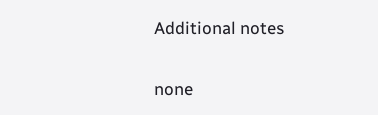Additional notes

none